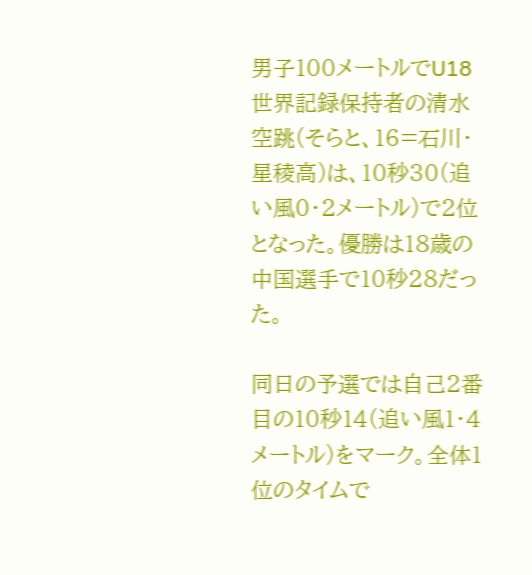男子100メートルでU18世界記録保持者の清水空跳(そらと、16=石川・星稜高)は、10秒30(追い風0・2メートル)で2位となった。優勝は18歳の中国選手で10秒28だった。

同日の予選では自己2番目の10秒14(追い風1・4メートル)をマーク。全体1位のタイムで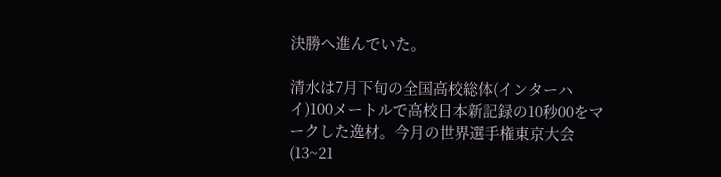決勝へ進んでいた。

清水は7月下旬の全国高校総体(インターハイ)100メートルで高校日本新記録の10秒00をマークした逸材。今月の世界選手権東京大会(13~21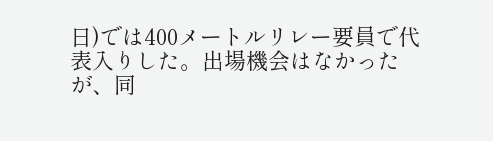日)では400メートルリレー要員で代表入りした。出場機会はなかったが、同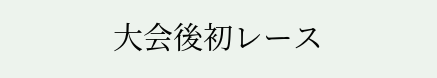大会後初レース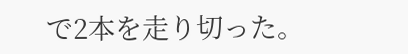で2本を走り切った。